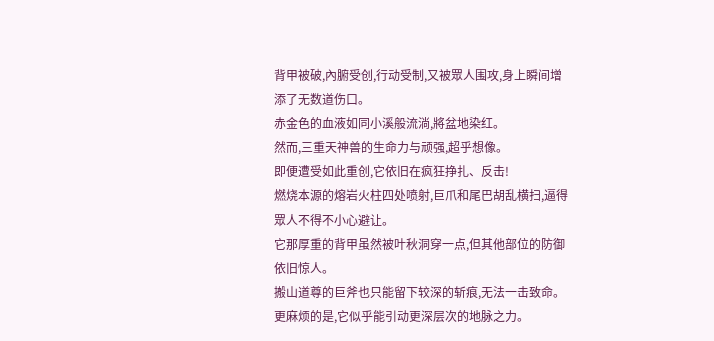背甲被破,內腑受创,行动受制,又被眾人围攻,身上瞬间增添了无数道伤口。
赤金色的血液如同小溪般流淌,將盆地染红。
然而,三重天神兽的生命力与顽强,超乎想像。
即便遭受如此重创,它依旧在疯狂挣扎、反击!
燃烧本源的熔岩火柱四处喷射,巨爪和尾巴胡乱横扫,逼得眾人不得不小心避让。
它那厚重的背甲虽然被叶秋洞穿一点,但其他部位的防御依旧惊人。
搬山道尊的巨斧也只能留下较深的斩痕,无法一击致命。
更麻烦的是,它似乎能引动更深层次的地脉之力。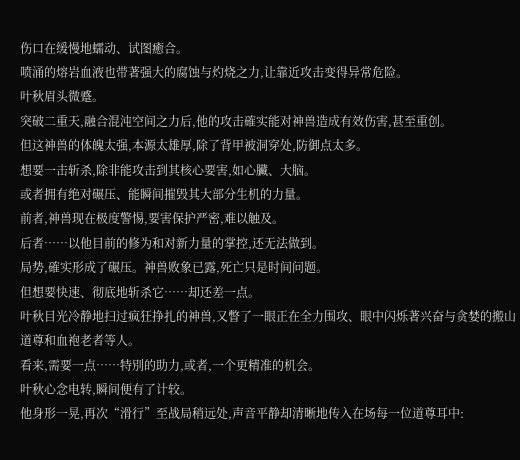伤口在缓慢地蠕动、试图癒合。
喷涌的熔岩血液也带著强大的腐蚀与灼烧之力,让靠近攻击变得异常危险。
叶秋眉头微蹙。
突破二重天,融合混沌空间之力后,他的攻击確实能对神兽造成有效伤害,甚至重创。
但这神兽的体魄太强,本源太雄厚,除了背甲被洞穿处,防御点太多。
想要一击斩杀,除非能攻击到其核心要害,如心臟、大脑。
或者拥有绝对碾压、能瞬间摧毁其大部分生机的力量。
前者,神兽现在极度警惕,要害保护严密,难以触及。
后者……以他目前的修为和对新力量的掌控,还无法做到。
局势,確实形成了碾压。神兽败象已露,死亡只是时间问题。
但想要快速、彻底地斩杀它……却还差一点。
叶秋目光冷静地扫过疯狂挣扎的神兽,又瞥了一眼正在全力围攻、眼中闪烁著兴奋与贪婪的搬山道尊和血袍老者等人。
看来,需要一点……特別的助力,或者,一个更精准的机会。
叶秋心念电转,瞬间便有了计较。
他身形一晃,再次“滑行”至战局稍远处,声音平静却清晰地传入在场每一位道尊耳中: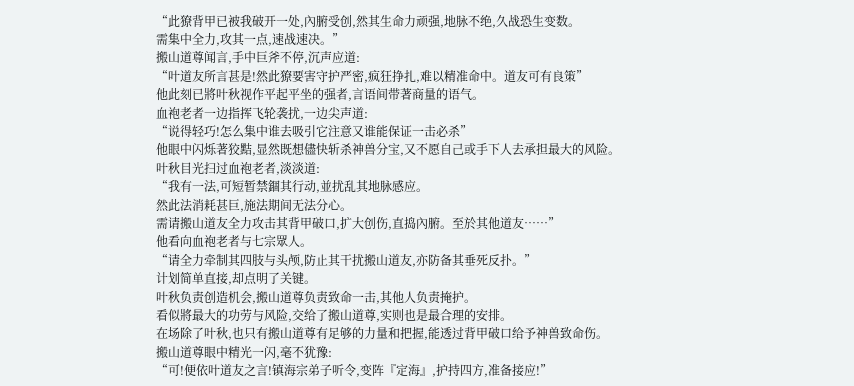“此獠背甲已被我破开一处,內腑受创,然其生命力顽强,地脉不绝,久战恐生变数。
需集中全力,攻其一点,速战速决。”
搬山道尊闻言,手中巨斧不停,沉声应道:
“叶道友所言甚是!然此獠要害守护严密,疯狂挣扎,难以精准命中。道友可有良策”
他此刻已將叶秋视作平起平坐的强者,言语间带著商量的语气。
血袍老者一边指挥飞轮袭扰,一边尖声道:
“说得轻巧!怎么集中谁去吸引它注意又谁能保证一击必杀”
他眼中闪烁著狡黠,显然既想儘快斩杀神兽分宝,又不愿自己或手下人去承担最大的风险。
叶秋目光扫过血袍老者,淡淡道:
“我有一法,可短暂禁錮其行动,並扰乱其地脉感应。
然此法消耗甚巨,施法期间无法分心。
需请搬山道友全力攻击其背甲破口,扩大创伤,直捣內腑。至於其他道友……”
他看向血袍老者与七宗眾人。
“请全力牵制其四肢与头颅,防止其干扰搬山道友,亦防备其垂死反扑。”
计划简单直接,却点明了关键。
叶秋负责创造机会,搬山道尊负责致命一击,其他人负责掩护。
看似將最大的功劳与风险,交给了搬山道尊,实则也是最合理的安排。
在场除了叶秋,也只有搬山道尊有足够的力量和把握,能透过背甲破口给予神兽致命伤。
搬山道尊眼中精光一闪,毫不犹豫:
“可!便依叶道友之言!镇海宗弟子听令,变阵『定海』,护持四方,准备接应!”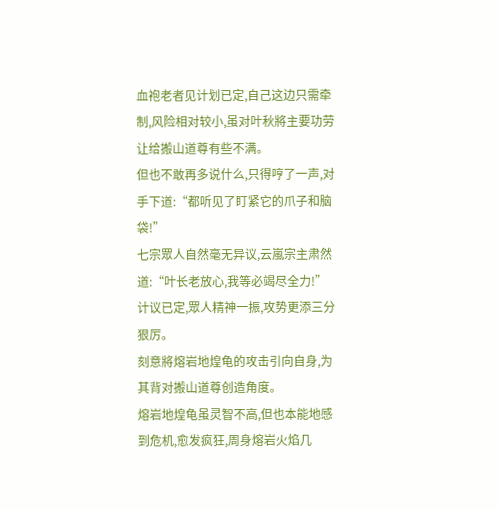血袍老者见计划已定,自己这边只需牵制,风险相对较小,虽对叶秋將主要功劳让给搬山道尊有些不满。
但也不敢再多说什么,只得哼了一声,对手下道:“都听见了盯紧它的爪子和脑袋!”
七宗眾人自然毫无异议,云嵐宗主肃然道:“叶长老放心,我等必竭尽全力!”
计议已定,眾人精神一振,攻势更添三分狠厉。
刻意將熔岩地煌龟的攻击引向自身,为其背对搬山道尊创造角度。
熔岩地煌龟虽灵智不高,但也本能地感到危机,愈发疯狂,周身熔岩火焰几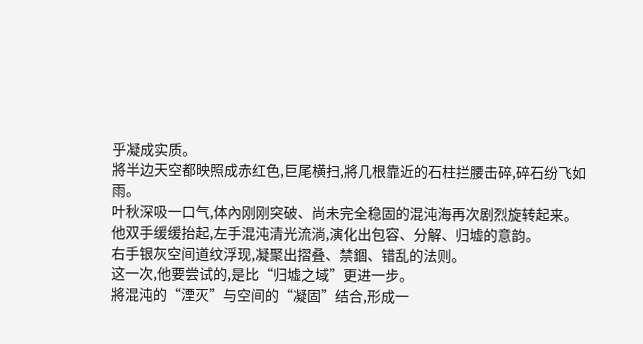乎凝成实质。
將半边天空都映照成赤红色,巨尾横扫,將几根靠近的石柱拦腰击碎,碎石纷飞如雨。
叶秋深吸一口气,体內刚刚突破、尚未完全稳固的混沌海再次剧烈旋转起来。
他双手缓缓抬起,左手混沌清光流淌,演化出包容、分解、归墟的意韵。
右手银灰空间道纹浮现,凝聚出摺叠、禁錮、错乱的法则。
这一次,他要尝试的,是比“归墟之域”更进一步。
將混沌的“湮灭”与空间的“凝固”结合,形成一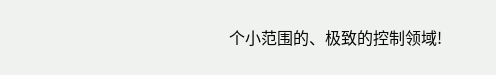个小范围的、极致的控制领域!